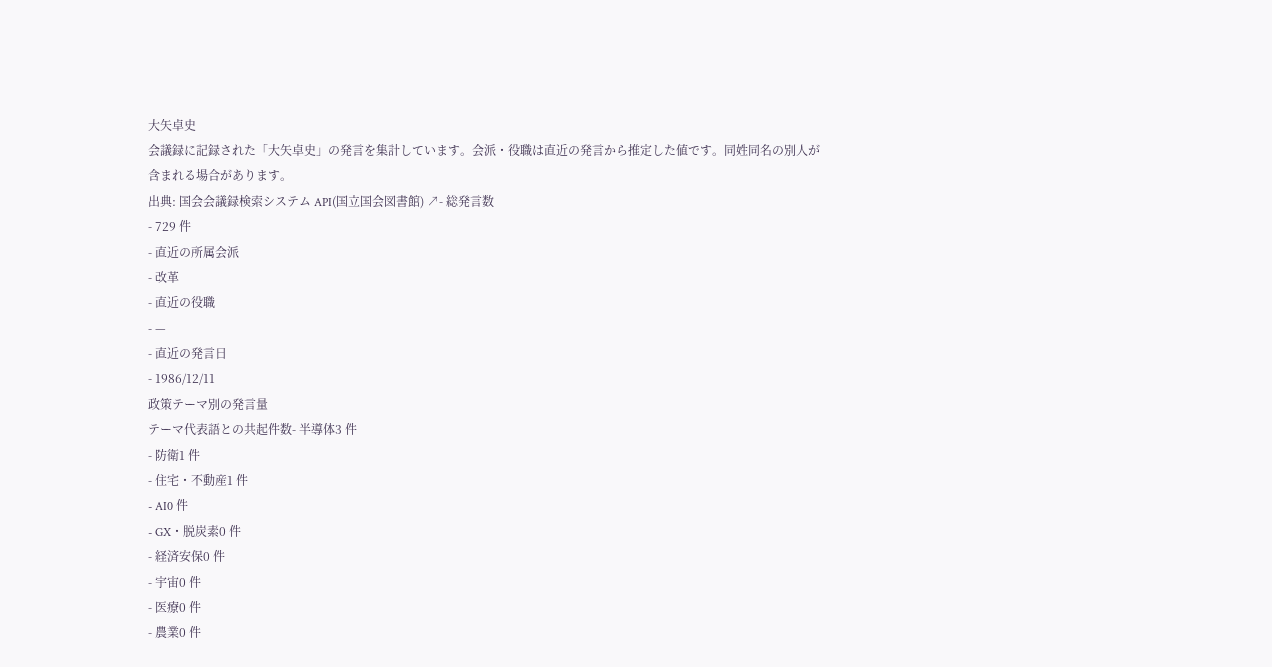大矢卓史
会議録に記録された「大矢卓史」の発言を集計しています。会派・役職は直近の発言から推定した値です。同姓同名の別人が含まれる場合があります。
出典: 国会会議録検索システム API(国立国会図書館) ↗- 総発言数
- 729 件
- 直近の所属会派
- 改革
- 直近の役職
- —
- 直近の発言日
- 1986/12/11
政策テーマ別の発言量
テーマ代表語との共起件数- 半導体3 件
- 防衛1 件
- 住宅・不動産1 件
- AI0 件
- GX・脱炭素0 件
- 経済安保0 件
- 宇宙0 件
- 医療0 件
- 農業0 件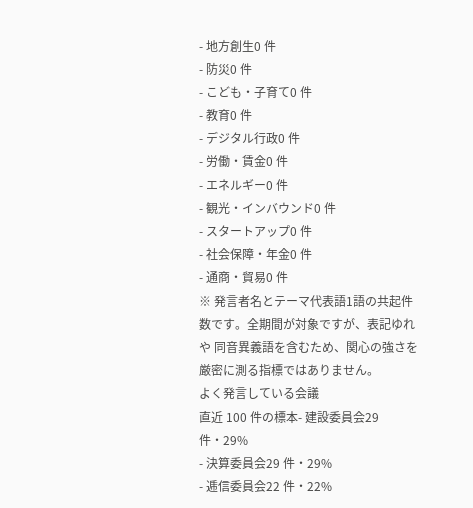- 地方創生0 件
- 防災0 件
- こども・子育て0 件
- 教育0 件
- デジタル行政0 件
- 労働・賃金0 件
- エネルギー0 件
- 観光・インバウンド0 件
- スタートアップ0 件
- 社会保障・年金0 件
- 通商・貿易0 件
※ 発言者名とテーマ代表語1語の共起件数です。全期間が対象ですが、表記ゆれや 同音異義語を含むため、関心の強さを厳密に測る指標ではありません。
よく発言している会議
直近 100 件の標本- 建設委員会29 件・29%
- 決算委員会29 件・29%
- 逓信委員会22 件・22%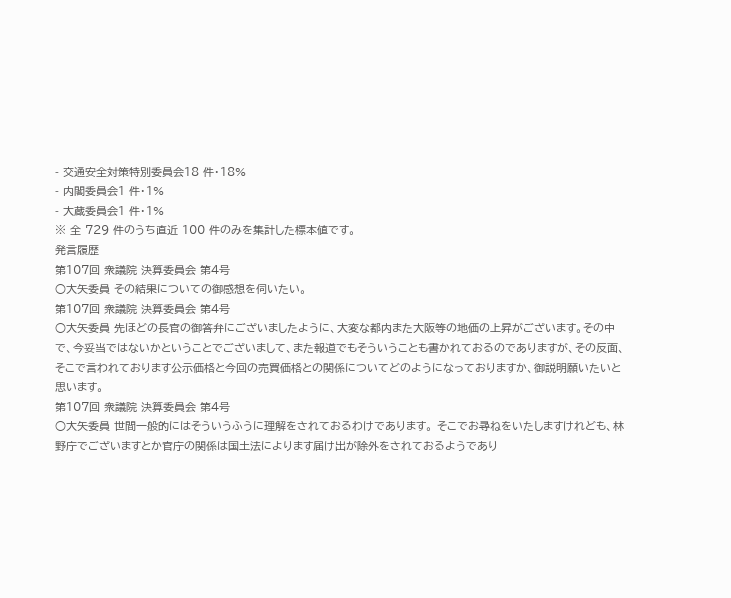- 交通安全対策特別委員会18 件・18%
- 内閣委員会1 件・1%
- 大蔵委員会1 件・1%
※ 全 729 件のうち直近 100 件のみを集計した標本値です。
発言履歴
第107回 衆議院 決算委員会 第4号
○大矢委員 その結果についての御感想を伺いたい。
第107回 衆議院 決算委員会 第4号
○大矢委員 先ほどの長官の御答弁にございましたように、大変な都内また大阪等の地価の上昇がございます。その中で、今妥当ではないかということでございまして、また報道でもそういうことも書かれておるのでありますが、その反面、そこで言われております公示価格と今回の売買価格との関係についてどのようになっておりますか、御説明願いたいと思います。
第107回 衆議院 決算委員会 第4号
○大矢委員 世間一般的にはそういうふうに理解をされておるわけであります。 そこでお尋ねをいたしますけれども、林野庁でございますとか官庁の関係は国土法によります届け出が除外をされておるようであり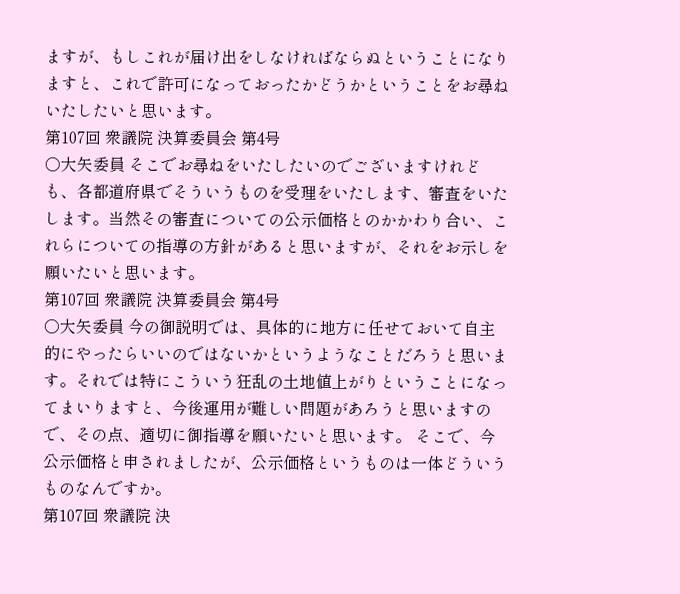ますが、もしこれが届け出をしなければならぬということになりますと、これで許可になっておったかどうかということをお尋ねいたしたいと思います。
第107回 衆議院 決算委員会 第4号
○大矢委員 そこでお尋ねをいたしたいのでございますけれども、各都道府県でそういうものを受理をいたします、審査をいたします。当然その審査についての公示価格とのかかわり合い、これらについての指導の方針があると思いますが、それをお示しを願いたいと思います。
第107回 衆議院 決算委員会 第4号
○大矢委員 今の御説明では、具体的に地方に任せておいて自主的にやったらいいのではないかというようなことだろうと思います。それでは特にこういう狂乱の土地値上がりということになってまいりますと、今後運用が難しい問題があろうと思いますので、その点、適切に御指導を願いたいと思います。 そこで、今公示価格と申されましたが、公示価格というものは一体どういうものなんですか。
第107回 衆議院 決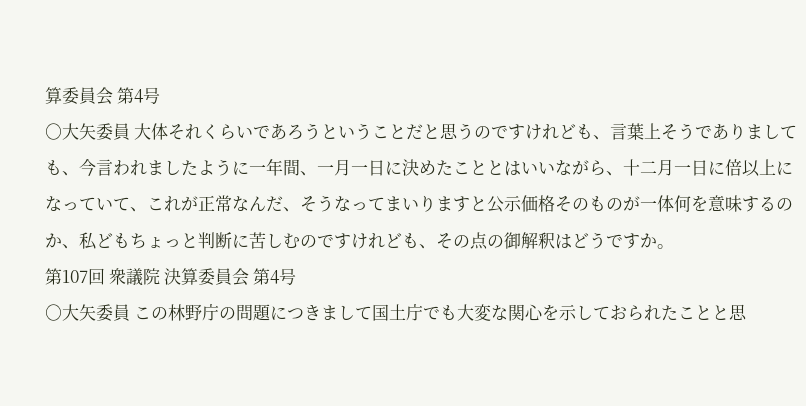算委員会 第4号
○大矢委員 大体それくらいであろうということだと思うのですけれども、言葉上そうでありましても、今言われましたように一年間、一月一日に決めたこととはいいながら、十二月一日に倍以上になっていて、これが正常なんだ、そうなってまいりますと公示価格そのものが一体何を意味するのか、私どもちょっと判断に苦しむのですけれども、その点の御解釈はどうですか。
第107回 衆議院 決算委員会 第4号
○大矢委員 この林野庁の問題につきまして国土庁でも大変な関心を示しておられたことと思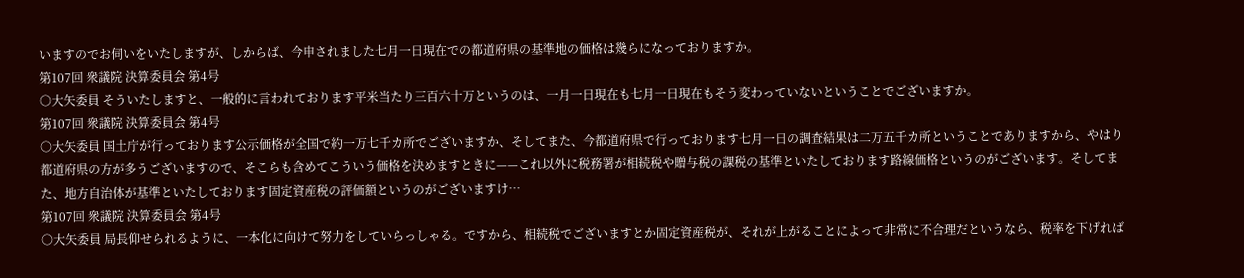いますのでお伺いをいたしますが、しからば、今申されました七月一日現在での都道府県の基準地の価格は幾らになっておりますか。
第107回 衆議院 決算委員会 第4号
○大矢委員 そういたしますと、一般的に言われております平米当たり三百六十万というのは、一月一日現在も七月一日現在もそう変わっていないということでございますか。
第107回 衆議院 決算委員会 第4号
○大矢委員 国土庁が行っております公示価格が全国で約一万七千カ所でございますか、そしてまた、今都道府県で行っております七月一日の調査結果は二万五千カ所ということでありますから、やはり都道府県の方が多うございますので、そこらも含めてこういう価格を決めますときに——これ以外に税務署が相続税や贈与税の課税の基準といたしております路線価格というのがございます。そしてまた、地方自治体が基準といたしております固定資産税の評価額というのがございますけ…
第107回 衆議院 決算委員会 第4号
○大矢委員 局長仰せられるように、一本化に向けて努力をしていらっしゃる。ですから、相続税でございますとか固定資産税が、それが上がることによって非常に不合理だというなら、税率を下げれば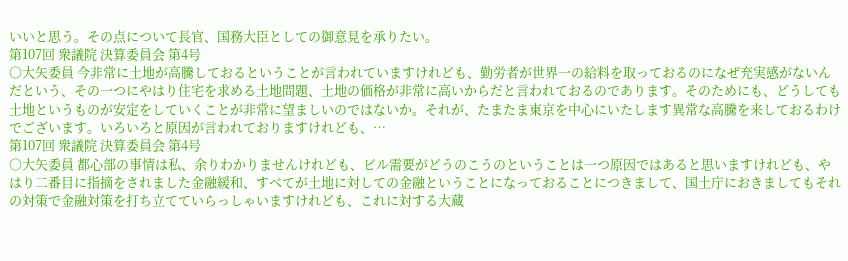いいと思う。その点について長官、国務大臣としての御意見を承りたい。
第107回 衆議院 決算委員会 第4号
○大矢委員 今非常に土地が高騰しておるということが言われていますけれども、勤労者が世界一の給料を取っておるのになぜ充実感がないんだという、その一つにやはり住宅を求める土地問題、土地の価格が非常に高いからだと言われておるのであります。そのためにも、どうしても土地というものが安定をしていくことが非常に望ましいのではないか。それが、たまたま東京を中心にいたします異常な高騰を来しておるわけでございます。いろいろと原因が言われておりますけれども、…
第107回 衆議院 決算委員会 第4号
○大矢委員 都心部の事情は私、余りわかりませんけれども、ビル需要がどうのこうのということは一つ原因ではあると思いますけれども、やはり二番目に指摘をされました金融緩和、すべてが土地に対しての金融ということになっておることにつきまして、国土庁におきましてもそれの対策で金融対策を打ち立てていらっしゃいますけれども、これに対する大蔵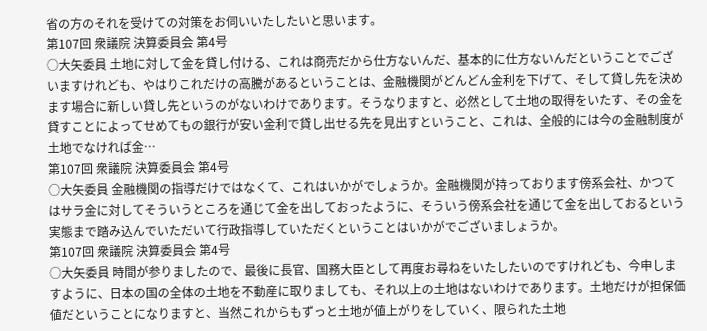省の方のそれを受けての対策をお伺いいたしたいと思います。
第107回 衆議院 決算委員会 第4号
○大矢委員 土地に対して金を貸し付ける、これは商売だから仕方ないんだ、基本的に仕方ないんだということでございますけれども、やはりこれだけの高騰があるということは、金融機関がどんどん金利を下げて、そして貸し先を決めます場合に新しい貸し先というのがないわけであります。そうなりますと、必然として土地の取得をいたす、その金を貸すことによってせめてもの銀行が安い金利で貸し出せる先を見出すということ、これは、全般的には今の金融制度が土地でなければ金…
第107回 衆議院 決算委員会 第4号
○大矢委員 金融機関の指導だけではなくて、これはいかがでしょうか。金融機関が持っております傍系会社、かつてはサラ金に対してそういうところを通じて金を出しておったように、そういう傍系会社を通じて金を出しておるという実態まで踏み込んでいただいて行政指導していただくということはいかがでございましょうか。
第107回 衆議院 決算委員会 第4号
○大矢委員 時間が参りましたので、最後に長官、国務大臣として再度お尋ねをいたしたいのですけれども、今申しますように、日本の国の全体の土地を不動産に取りましても、それ以上の土地はないわけであります。土地だけが担保価値だということになりますと、当然これからもずっと土地が値上がりをしていく、限られた土地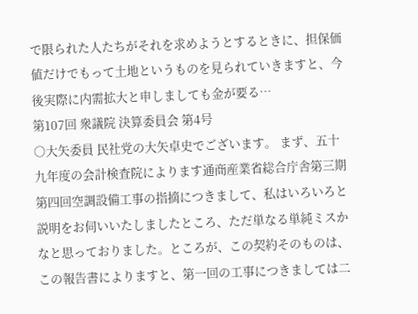で限られた人たちがそれを求めようとするときに、担保価値だけでもって土地というものを見られていきますと、今後実際に内需拡大と申しましても金が要る…
第107回 衆議院 決算委員会 第4号
○大矢委員 民社党の大矢卓史でございます。 まず、五十九年度の会計検査院によります通商産業省総合庁舎第三期第四回空調設備工事の指摘につきまして、私はいろいろと説明をお伺いいたしましたところ、ただ単なる単純ミスかなと思っておりました。ところが、この契約そのものは、この報告書によりますと、第一回の工事につきましては二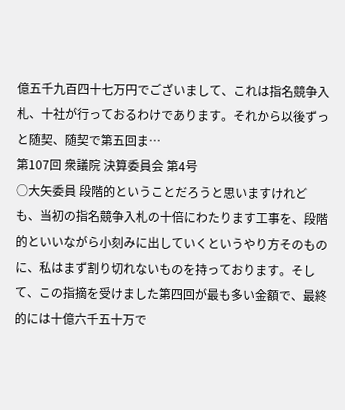億五千九百四十七万円でございまして、これは指名競争入札、十社が行っておるわけであります。それから以後ずっと随契、随契で第五回ま…
第107回 衆議院 決算委員会 第4号
○大矢委員 段階的ということだろうと思いますけれども、当初の指名競争入札の十倍にわたります工事を、段階的といいながら小刻みに出していくというやり方そのものに、私はまず割り切れないものを持っております。そして、この指摘を受けました第四回が最も多い金額で、最終的には十億六千五十万で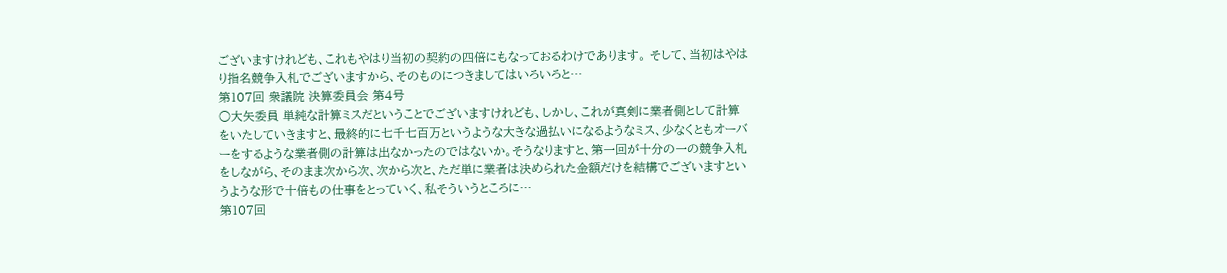ございますけれども、これもやはり当初の契約の四倍にもなっておるわけであります。 そして、当初はやはり指名競争入札でございますから、そのものにつきましてはいろいろと…
第107回 衆議院 決算委員会 第4号
○大矢委員 単純な計算ミスだということでございますけれども、しかし、これが真剣に業者側として計算をいたしていきますと、最終的に七千七百万というような大きな過払いになるようなミス、少なくともオーバーをするような業者側の計算は出なかったのではないか。そうなりますと、第一回が十分の一の競争入札をしながら、そのまま次から次、次から次と、ただ単に業者は決められた金額だけを結構でございますというような形で十倍もの仕事をとっていく、私そういうところに…
第107回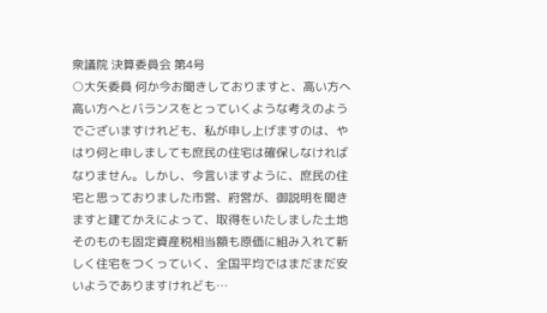衆議院 決算委員会 第4号
○大矢委員 何か今お聞きしておりますと、高い方へ高い方へとバランスをとっていくような考えのようでございますけれども、私が申し上げますのは、やはり何と申しましても庶民の住宅は確保しなければなりません。しかし、今言いますように、庶民の住宅と思っておりました市営、府営が、御説明を聞きますと建てかえによって、取得をいたしました土地そのものも固定資産税相当額も原価に組み入れて新しく住宅をつくっていく、全国平均ではまだまだ安いようでありますけれども…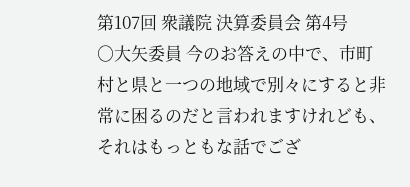第107回 衆議院 決算委員会 第4号
○大矢委員 今のお答えの中で、市町村と県と一つの地域で別々にすると非常に困るのだと言われますけれども、それはもっともな話でござ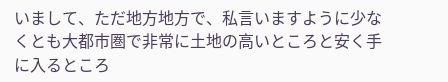いまして、ただ地方地方で、私言いますように少なくとも大都市圏で非常に土地の高いところと安く手に入るところ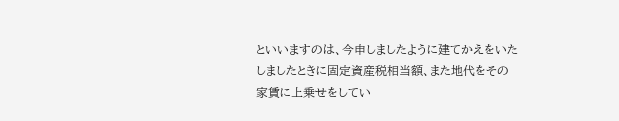といいますのは、今申しましたように建てかえをいたしましたときに固定資産税相当額、また地代をその家賃に上乗せをしてい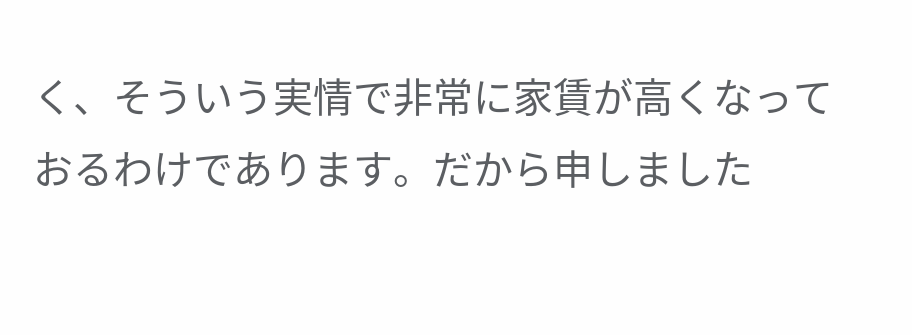く、そういう実情で非常に家賃が高くなっておるわけであります。だから申しました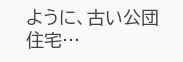ように、古い公団住宅…